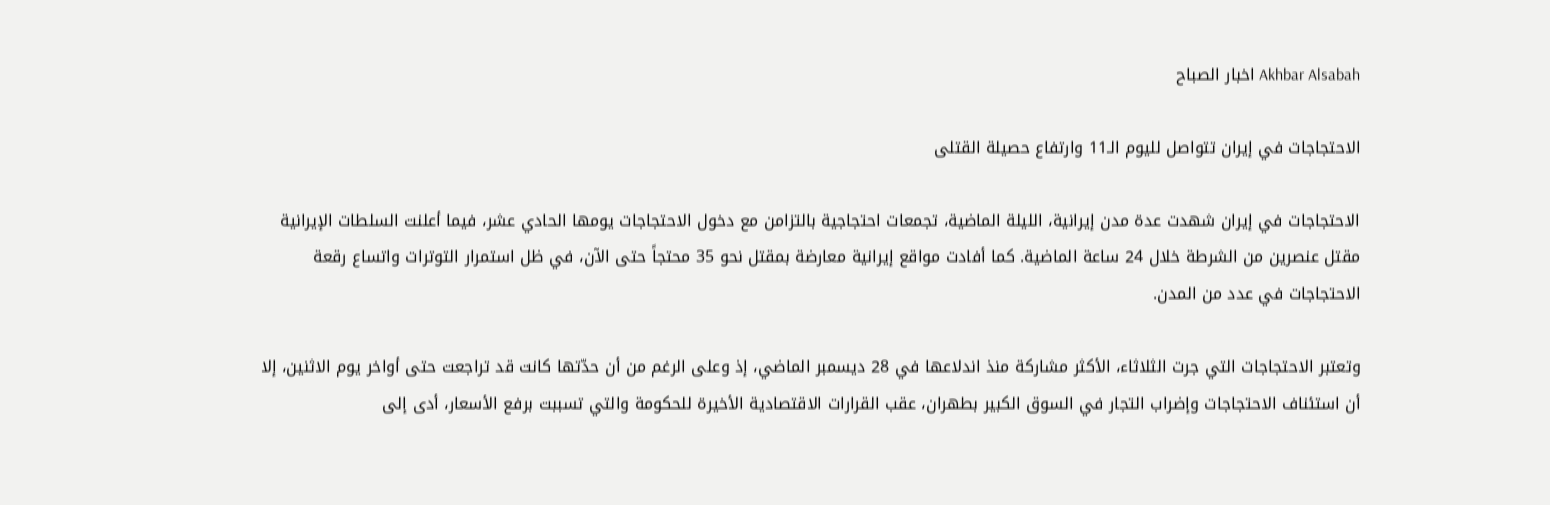Akhbar Alsabah اخبار الصباح

الاحتجاجات في إيران تتواصل لليوم الـ11 وارتفاع حصيلة القتلى

الاحتجاجات في إيران شهدت عدة مدن إيرانية، الليلة الماضية، تجمعات احتجاجية بالتزامن مع دخول الاحتجاجات يومها الحادي عشر، فيما أعلنت السلطات الإيرانية مقتل عنصرين من الشرطة خلال 24 ساعة الماضية. كما أفادت مواقع إيرانية معارضة بمقتل نحو 35 محتجاً حتى الآن، في ظل استمرار التوترات واتساع رقعة الاحتجاجات في عدد من المدن.

وتعتبر الاحتجاجات التي جرت الثلاثاء، الأكثر مشاركة منذ اندلاعها في 28 ديسمبر الماضي، إذ وعلى الرغم من أن حدّتها كانت قد تراجعت حتى أواخر يوم الاثنين، إلا أن استئناف الاحتجاجات وإضراب التجار في السوق الكبير بطهران، عقب القرارات الاقتصادية الأخيرة للحكومة والتي تسببت برفع الأسعار، أدى إلى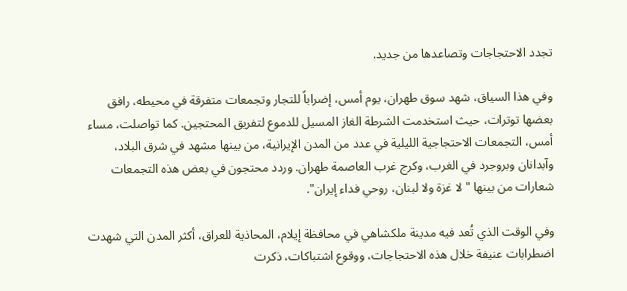تجدد الاحتجاجات وتصاعدها من جديد.

وفي هذا السياق، شهد سوق طهران، يوم أمس، إضراباً للتجار وتجمعات متفرقة في محيطه، رافق بعضها توترات، حيث استخدمت الشرطة الغاز المسيل للدموع لتفريق المحتجين. كما تواصلت، مساء أمس، التجمعات الاحتجاجية الليلية في عدد من المدن الإيرانية، من بينها مشهد في شرق البلاد، وآبدانان وبروجرد في الغرب، وكرج غرب العاصمة طهران. وردد محتجون في بعض هذه التجمعات شعارات من بينها "لا غزة ولا لبنان، روحي فداء إيران".

وفي الوقت الذي تُعد فيه مدينة ملكشاهي في محافظة إيلام، المحاذية للعراق، أكثر المدن التي شهدت اضطرابات عنيفة خلال هذه الاحتجاجات، ووقوع اشتباكات، ذكرت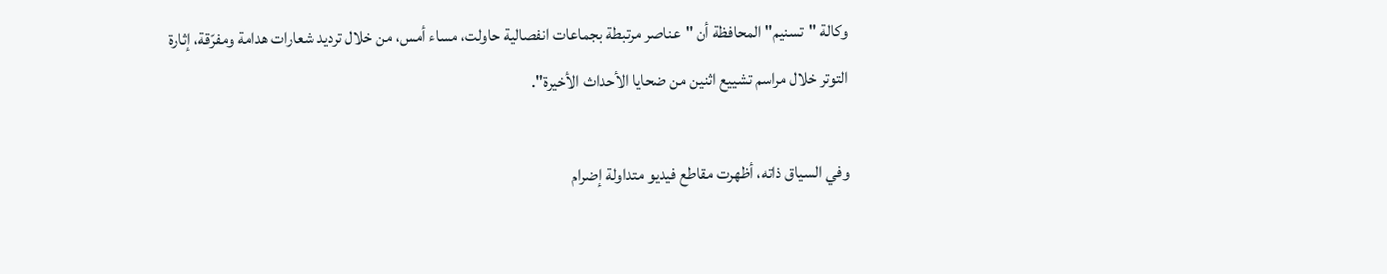وكالة "تسنيم" المحافظة أن "عناصر مرتبطة بجماعات انفصالية حاولت، مساء أمس، من خلال ترديد شعارات هدامة ومفرّقة، إثارة التوتر خلال مراسم تشييع اثنين من ضحايا الأحداث الأخيرة".

وفي السياق ذاته، أظهرت مقاطع فيديو متداولة إضرام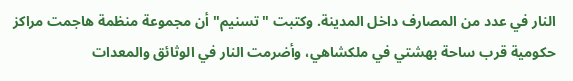النار في عدد من المصارف داخل المدينة. وكتبت "تسنيم" أن مجموعة منظمة هاجمت مراكز حكومية قرب ساحة بهشتي في ملكشاهي، وأضرمت النار في الوثائق والمعدات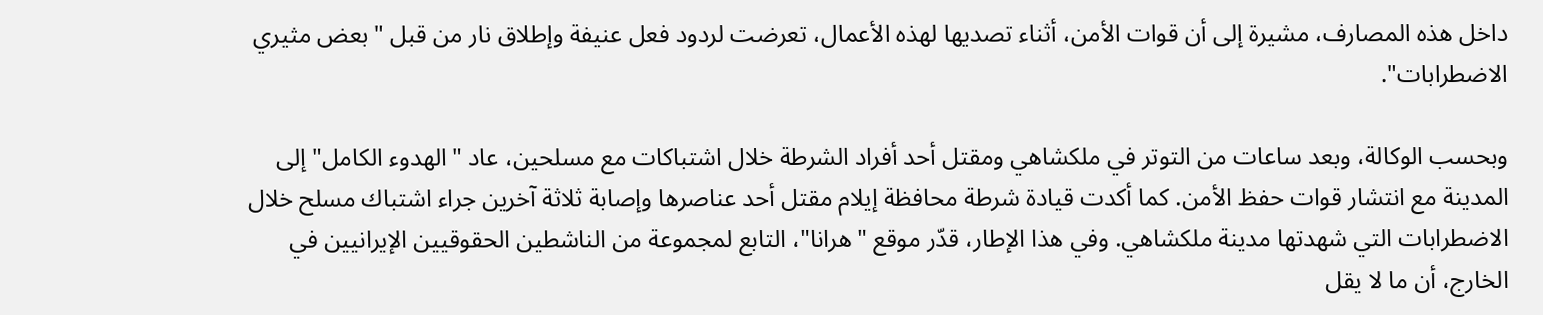داخل هذه المصارف، مشيرة إلى أن قوات الأمن، أثناء تصديها لهذه الأعمال، تعرضت لردود فعل عنيفة وإطلاق نار من قبل "بعض مثيري الاضطرابات".

وبحسب الوكالة، وبعد ساعات من التوتر في ملكشاهي ومقتل أحد أفراد الشرطة خلال اشتباكات مع مسلحين، عاد "الهدوء الكامل" إلى المدينة مع انتشار قوات حفظ الأمن. كما أكدت قيادة شرطة محافظة إيلام مقتل أحد عناصرها وإصابة ثلاثة آخرين جراء اشتباك مسلح خلال الاضطرابات التي شهدتها مدينة ملكشاهي. وفي هذا الإطار، قدّر موقع "هرانا"، التابع لمجموعة من الناشطين الحقوقيين الإيرانيين في الخارج، أن ما لا يقل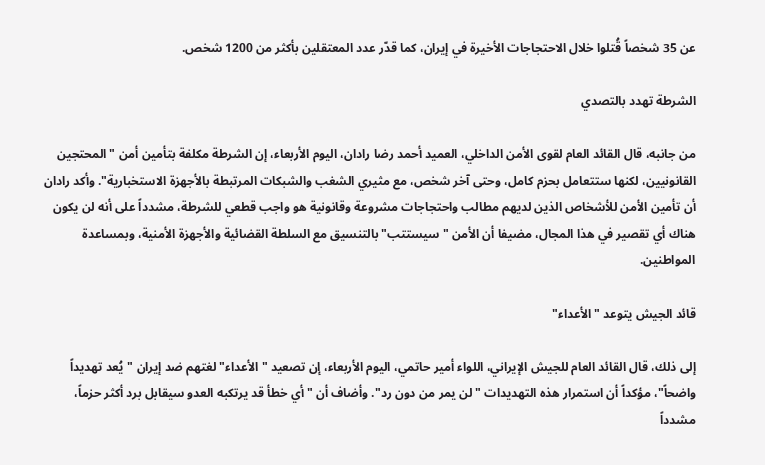عن 35 شخصاً قُتلوا خلال الاحتجاجات الأخيرة في إيران، كما قدّر عدد المعتقلين بأكثر من 1200 شخص.

الشرطة تهدد بالتصدي

من جانبه، قال القائد العام لقوى الأمن الداخلي، العميد أحمد رضا رادان، اليوم الأربعاء، إن الشرطة مكلفة بتأمين أمن "المحتجين القانونيين، لكنها ستتعامل بحزم كامل، وحتى آخر شخص، مع مثيري الشغب والشبكات المرتبطة بالأجهزة الاستخبارية". وأكد رادان أن تأمين الأمن للأشخاص الذين لديهم مطالب واحتجاجات مشروعة وقانونية هو واجب قطعي للشرطة، مشدداً على أنه لن يكون هناك أي تقصير في هذا المجال، مضيفا أن الأمن "سيستتب" بالتنسيق مع السلطة القضائية والأجهزة الأمنية، وبمساعدة المواطنين.

قائد الجيش يتوعد "الأعداء"

إلى ذلك، قال القائد العام للجيش الإيراني، اللواء أمير حاتمي، اليوم الأربعاء، إن تصعيد "الأعداء" لغتهم ضد إيران "يُعد تهديداً واضحاً"، مؤكداً أن استمرار هذه التهديدات "لن يمر من دون رد". وأضاف أن "أي خطأ قد يرتكبه العدو سيقابل برد أكثر حزماً، مشدداً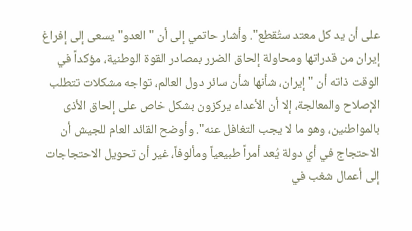على أن يد كل معتد ستُقطع". وأشار حاتمي إلى أن "العدو" يسعى إلى إفراغ إيران من قدراتها ومحاولة إلحاق الضرر بمصادر القوة الوطنية، مؤكداً في الوقت ذاته أن "إيران، شأنها شأن سائر دول العالم، تواجه مشكلات تتطلب الإصلاح والمعالجة، إلا أن الأعداء يركزون بشكل خاص على إلحاق الأذى بالمواطنين، وهو ما لا يجب التغافل عنه". وأوضح القائد العام للجيش أن الاحتجاج في أي دولة يُعد أمراً طبيعياً ومألوفاً، غير أن تحويل الاحتجاجات إلى أعمال شغب في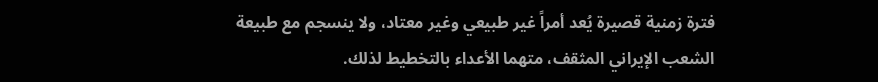فترة زمنية قصيرة يُعد أمراً غير طبيعي وغير معتاد، ولا ينسجم مع طبيعة الشعب الإيراني المثقف، متهما الأعداء بالتخطيط لذلك.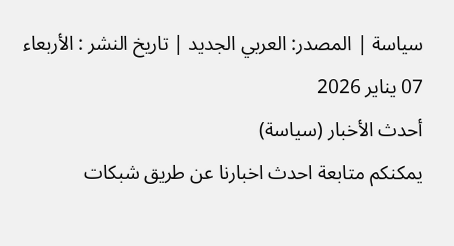سياسة | المصدر: العربي الجديد | تاريخ النشر : الأربعاء 07 يناير 2026
أحدث الأخبار (سياسة)
يمكنكم متابعة احدث اخبارنا عن طريق شبكات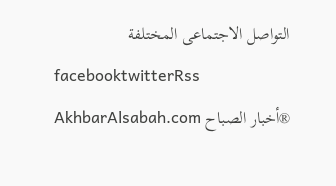التواصل الاجتماعى المختلفة
facebooktwitterRss
®أخبار الصباح AkhbarAlsabah.com